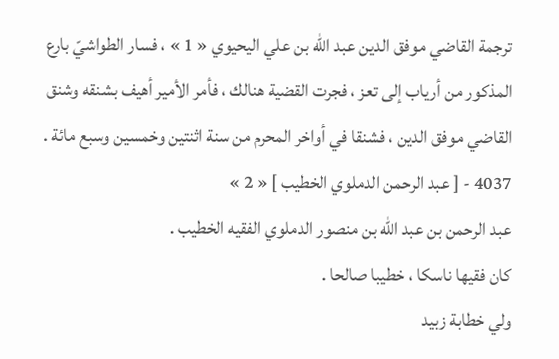ترجمة القاضي موفق الدين عبد اللّه بن علي اليحيوي « 1 » ، فسار الطواشيّ بارع المذكور من أرياب إلى تعز ، فجرت القضية هنالك ، فأمر الأمير أهيف بشنقه وشنق القاضي موفق الدين ، فشنقا في أواخر المحرم من سنة اثنتين وخمسين وسبع مائة .
4037 - [ عبد الرحمن الدملوي الخطيب ] « 2 »
عبد الرحمن بن عبد اللّه بن منصور الدملوي الفقيه الخطيب .
كان فقيها ناسكا ، خطيبا صالحا .
ولي خطابة زبيد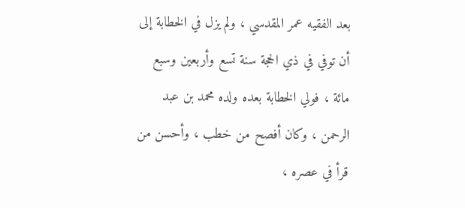بعد الفقيه عمر المقدسي ، ولم يزل في الخطابة إلى أن توفي في ذي الحجة سنة تسع وأربعين وسبع مائة ، فولي الخطابة بعده ولده محمد بن عبد الرحمن ، وكان أفصح من خطب ، وأحسن من قرأ في عصره ،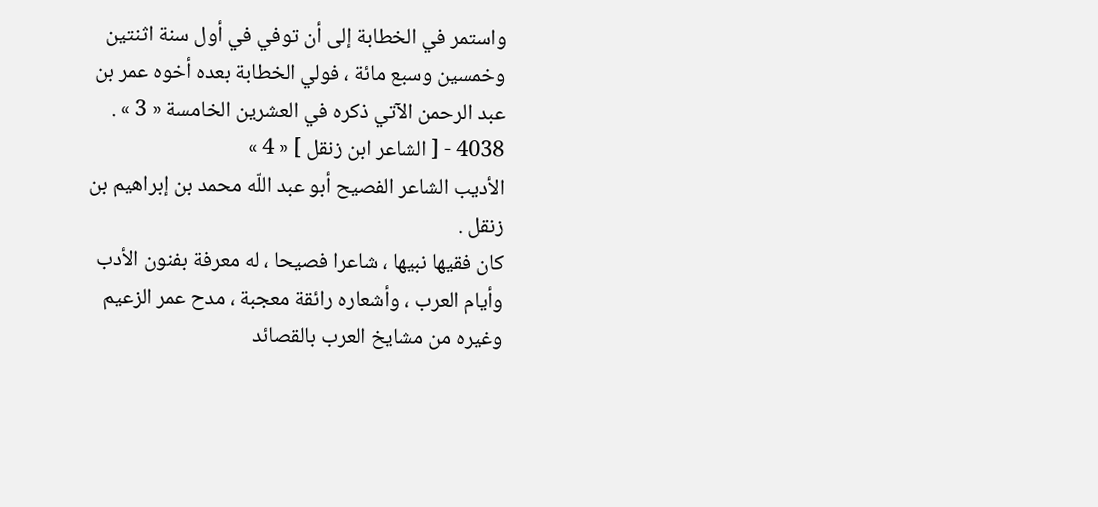واستمر في الخطابة إلى أن توفي في أول سنة اثنتين وخمسين وسبع مائة ، فولي الخطابة بعده أخوه عمر بن عبد الرحمن الآتي ذكره في العشرين الخامسة « 3 » .
4038 - [ الشاعر ابن زنقل ] « 4 »
الأديب الشاعر الفصيح أبو عبد اللّه محمد بن إبراهيم بن زنقل .
كان فقيها نبيها ، شاعرا فصيحا ، له معرفة بفنون الأدب وأيام العرب ، وأشعاره رائقة معجبة ، مدح عمر الزعيم وغيره من مشايخ العرب بالقصائد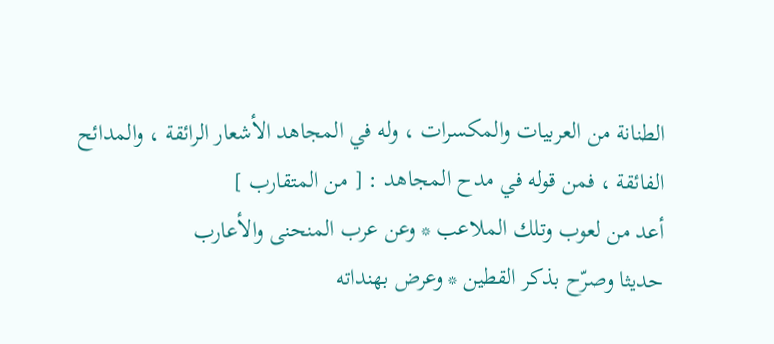الطنانة من العربيات والمكسرات ، وله في المجاهد الأشعار الرائقة ، والمدائح الفائقة ، فمن قوله في مدح المجاهد : [ من المتقارب ]
أعد من لعوب وتلك الملاعب * وعن عرب المنحنى والأعارب
حديثا وصرّح بذكر القطين * وعرض بهنداته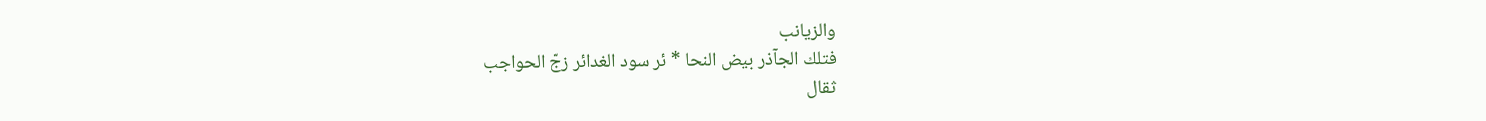والزيانب
فتلك الجآذر بيض النحا * ئر سود الغدائر زجّ الحواجب
ثقال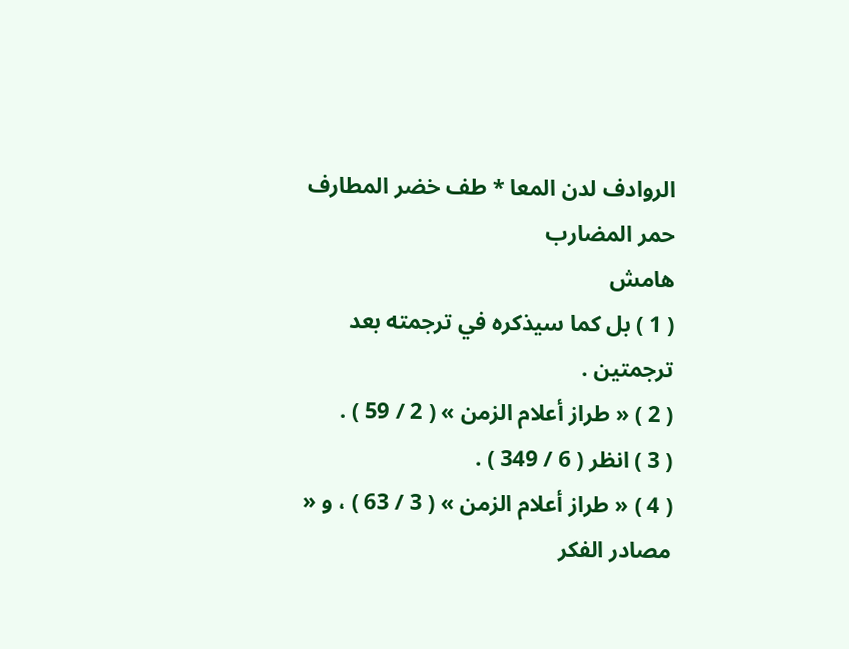الروادف لدن المعا * طف خضر المطارف حمر المضارب
هامش
( 1 ) بل كما سيذكره في ترجمته بعد ترجمتين .
( 2 ) « طراز أعلام الزمن » ( 2 / 59 ) .
( 3 ) انظر ( 6 / 349 ) .
( 4 ) « طراز أعلام الزمن » ( 3 / 63 ) ، و « مصادر الفكر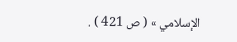الإسلامي » ( ص 421 ) .